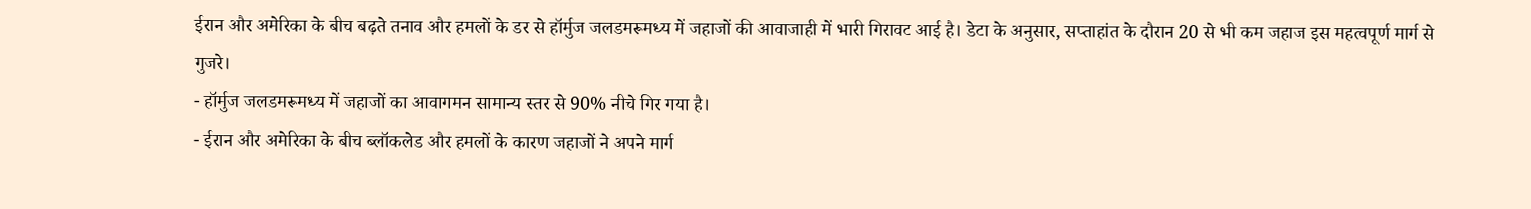ईरान और अमेरिका के बीच बढ़ते तनाव और हमलों के डर से हॉर्मुज जलडमरूमध्य में जहाजों की आवाजाही में भारी गिरावट आई है। डेटा के अनुसार, सप्ताहांत के दौरान 20 से भी कम जहाज इस महत्वपूर्ण मार्ग से गुजरे।
- हॉर्मुज जलडमरूमध्य में जहाजों का आवागमन सामान्य स्तर से 90% नीचे गिर गया है।
- ईरान और अमेरिका के बीच ब्लॉकलेड और हमलों के कारण जहाजों ने अपने मार्ग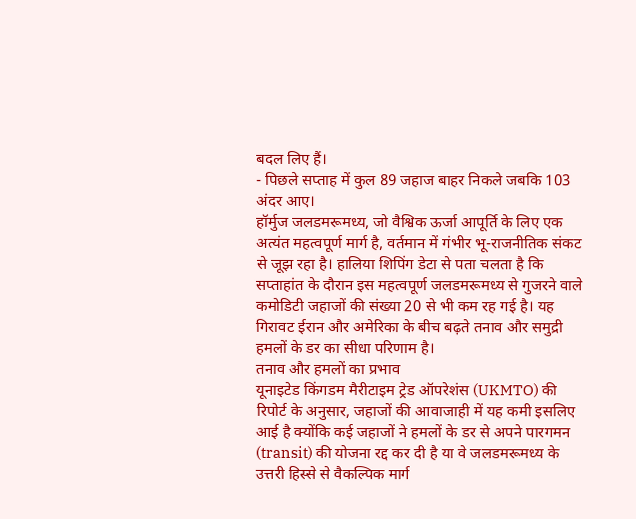बदल लिए हैं।
- पिछले सप्ताह में कुल 89 जहाज बाहर निकले जबकि 103 अंदर आए।
हॉर्मुज जलडमरूमध्य, जो वैश्विक ऊर्जा आपूर्ति के लिए एक अत्यंत महत्वपूर्ण मार्ग है, वर्तमान में गंभीर भू-राजनीतिक संकट से जूझ रहा है। हालिया शिपिंग डेटा से पता चलता है कि सप्ताहांत के दौरान इस महत्वपूर्ण जलडमरूमध्य से गुजरने वाले कमोडिटी जहाजों की संख्या 20 से भी कम रह गई है। यह गिरावट ईरान और अमेरिका के बीच बढ़ते तनाव और समुद्री हमलों के डर का सीधा परिणाम है।
तनाव और हमलों का प्रभाव
यूनाइटेड किंगडम मैरीटाइम ट्रेड ऑपरेशंस (UKMTO) की रिपोर्ट के अनुसार, जहाजों की आवाजाही में यह कमी इसलिए आई है क्योंकि कई जहाजों ने हमलों के डर से अपने पारगमन (transit) की योजना रद्द कर दी है या वे जलडमरूमध्य के उत्तरी हिस्से से वैकल्पिक मार्ग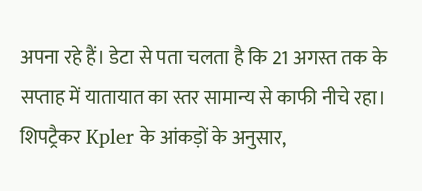अपना रहे हैं। डेटा से पता चलता है कि 21 अगस्त तक के सप्ताह में यातायात का स्तर सामान्य से काफी नीचे रहा।
शिपट्रैकर Kpler के आंकड़ों के अनुसार,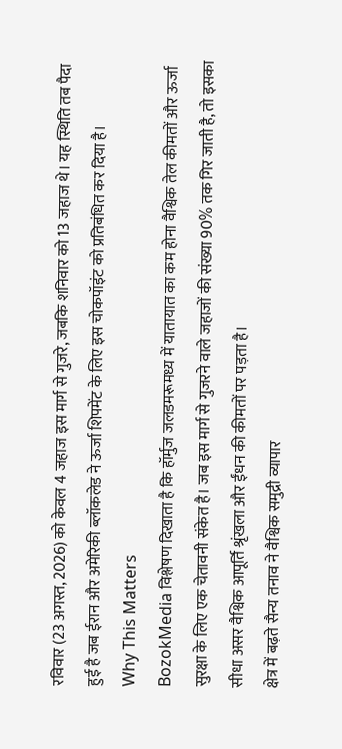रविवार (23 अगस्त, 2026) को केवल 4 जहाज इस मार्ग से गुजरे, जबकि शनिवार को 13 जहाज थे। यह स्थिति तब पैदा हुई है जब ईरान और अमेरिकी ब्लॉकलेड ने ऊर्जा शिपमेंट के लिए इस चोकपॉइंट को प्रतिबंधित कर दिया है।
Why This Matters
BozokMedia विश्लेषण दिखाता है कि हॉर्मुज जलडमरूमध्य में यातायात का कम होना वैश्विक तेल कीमतों और ऊर्जा सुरक्षा के लिए एक चेतावनी संकेत है। जब इस मार्ग से गुजरने वाले जहाजों की संख्या 90% तक गिर जाती है, तो इसका सीधा असर वैश्विक आपूर्ति श्रृंखला और ईंधन की कीमतों पर पड़ता है।
क्षेत्र में बढ़ते सैन्य तनाव ने वैश्विक समुद्री व्यापार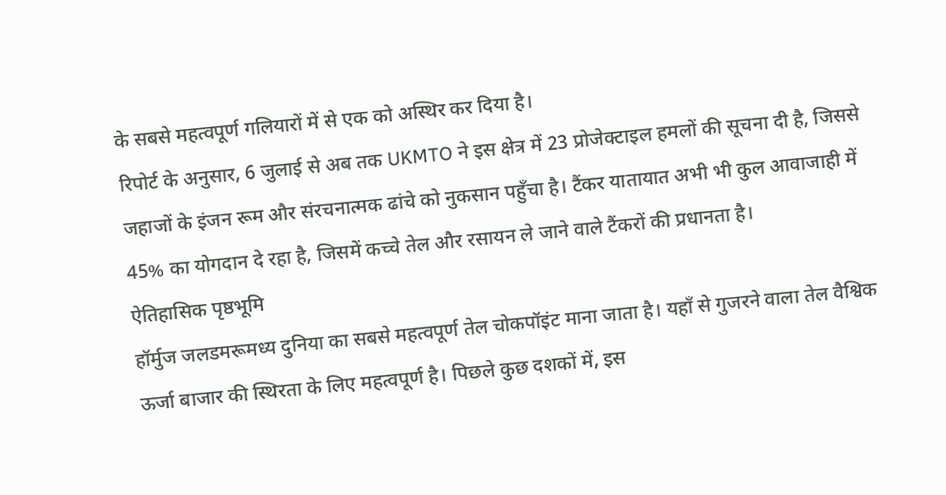के सबसे महत्वपूर्ण गलियारों में से एक को अस्थिर कर दिया है।
रिपोर्ट के अनुसार, 6 जुलाई से अब तक UKMTO ने इस क्षेत्र में 23 प्रोजेक्टाइल हमलों की सूचना दी है, जिससे जहाजों के इंजन रूम और संरचनात्मक ढांचे को नुकसान पहुँचा है। टैंकर यातायात अभी भी कुल आवाजाही में 45% का योगदान दे रहा है, जिसमें कच्चे तेल और रसायन ले जाने वाले टैंकरों की प्रधानता है।
ऐतिहासिक पृष्ठभूमि
हॉर्मुज जलडमरूमध्य दुनिया का सबसे महत्वपूर्ण तेल चोकपॉइंट माना जाता है। यहाँ से गुजरने वाला तेल वैश्विक ऊर्जा बाजार की स्थिरता के लिए महत्वपूर्ण है। पिछले कुछ दशकों में, इस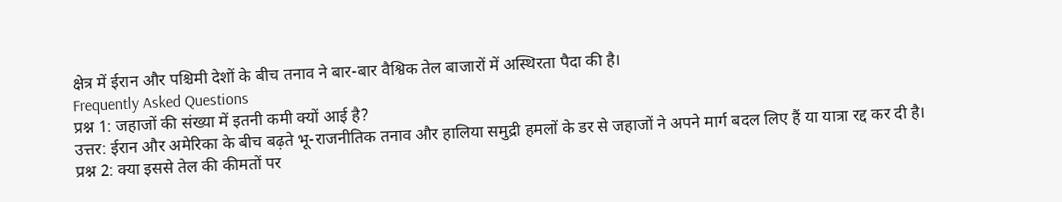क्षेत्र में ईरान और पश्चिमी देशों के बीच तनाव ने बार-बार वैश्विक तेल बाजारों में अस्थिरता पैदा की है।
Frequently Asked Questions
प्रश्न 1: जहाजों की संख्या में इतनी कमी क्यों आई है?
उत्तर: ईरान और अमेरिका के बीच बढ़ते भू-राजनीतिक तनाव और हालिया समुद्री हमलों के डर से जहाजों ने अपने मार्ग बदल लिए हैं या यात्रा रद्द कर दी है।
प्रश्न 2: क्या इससे तेल की कीमतों पर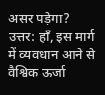असर पड़ेगा?
उत्तर: हाँ, इस मार्ग में व्यवधान आने से वैश्विक ऊर्जा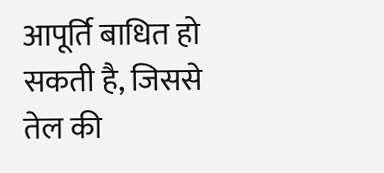आपूर्ति बाधित हो सकती है, जिससे तेल की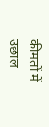कीमतों में उछाल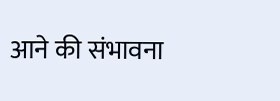आने की संभावना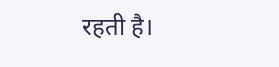रहती है।